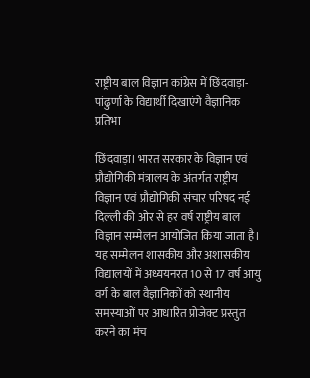राष्ट्रीय बाल विज्ञान कांग्रेस में छिंदवाड़ा-पांढुर्णा के विद्यार्थी दिखाएंगे वैज्ञानिक प्रतिभा

छिंदवाड़ा। भारत सरकार के विज्ञान एवं प्रौद्योगिकी मंत्रालय के अंतर्गत राष्ट्रीय विज्ञान एवं प्रौद्योगिकी संचार परिषद नई दिल्ली की ओर से हर वर्ष राष्ट्रीय बाल विज्ञान सम्मेलन आयोजित किया जाता है। यह सम्मेलन शासकीय और अशासकीय विद्यालयों में अध्ययनरत 10 से 17 वर्ष आयु वर्ग के बाल वैज्ञानिकों को स्थानीय समस्याओं पर आधारित प्रोजेक्ट प्रस्तुत करने का मंच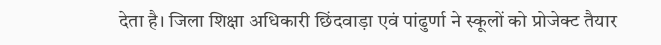देता है। जिला शिक्षा अधिकारी छिंदवाड़ा एवं पांढुर्णा ने स्कूलों को प्रोजेक्ट तैयार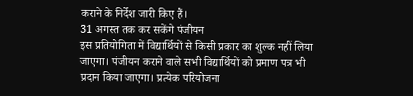कराने के निर्देश जारी किए हैं।
31 अगस्त तक कर सकेंगे पंजीयन
इस प्रतियोगिता में विद्यार्थियों से किसी प्रकार का शुल्क नहीं लिया जाएगा। पंजीयन कराने वाले सभी विद्यार्थियों को प्रमाण पत्र भी प्रदान किया जाएगा। प्रत्येक परियोजना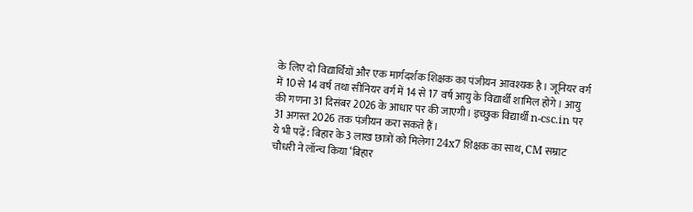के लिए दो विद्यार्थियों और एक मार्गदर्शक शिक्षक का पंजीयन आवश्यक है। जूनियर वर्ग में 10 से 14 वर्ष तथा सीनियर वर्ग में 14 से 17 वर्ष आयु के विद्यार्थी शामिल होंगे। आयु की गणना 31 दिसंबर 2026 के आधार पर की जाएगी। इच्छुक विद्यार्थी n-csc.in पर 31 अगस्त 2026 तक पंजीयन करा सकते हैं।
ये भी पढ़ें: बिहार के 3 लाख छात्रों को मिलेगा 24x7 शिक्षक का साथ, CM सम्राट चौधरी ने लॉन्च किया ‘बिहार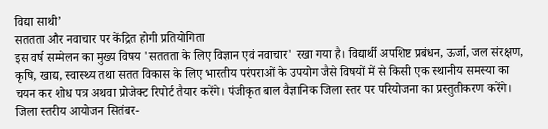विद्या साथी’
सततता और नवाचार पर केंद्रित होगी प्रतियोगिता
इस वर्ष सम्मेलन का मुख्य विषय 'सततता के लिए विज्ञान एवं नवाचार' रखा गया है। विद्यार्थी अपशिष्ट प्रबंधन, ऊर्जा, जल संरक्षण, कृषि, खाद्य, स्वास्थ्य तथा सतत विकास के लिए भारतीय परंपराओं के उपयोग जैसे विषयों में से किसी एक स्थानीय समस्या का चयन कर शोध पत्र अथवा प्रोजेक्ट रिपोर्ट तैयार करेंगे। पंजीकृत बाल वैज्ञानिक जिला स्तर पर परियोजना का प्रस्तुतीकरण करेंगे। जिला स्तरीय आयोजन सितंबर-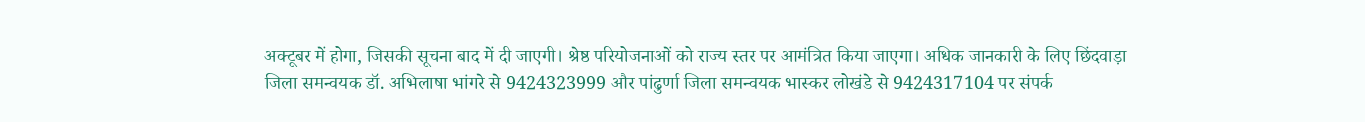अक्टूबर में होगा, जिसकी सूचना बाद में दी जाएगी। श्रेष्ठ परियोजनाओं को राज्य स्तर पर आमंत्रित किया जाएगा। अधिक जानकारी के लिए छिंदवाड़ा जिला समन्वयक डॉ. अभिलाषा भांगरे से 9424323999 और पांढुर्णा जिला समन्वयक भास्कर लोखंडे से 9424317104 पर संपर्क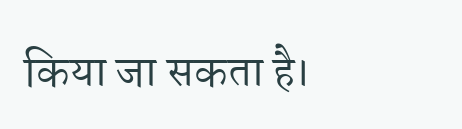किया जा सकता है।